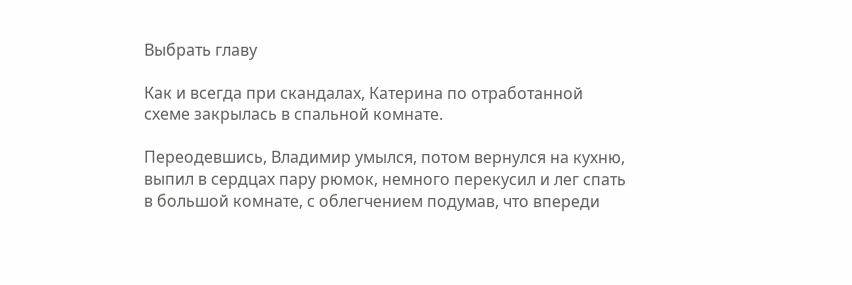Выбрать главу

Как и всегда при скандалах, Катерина по отработанной схеме закрылась в спальной комнате.

Переодевшись, Владимир умылся, потом вернулся на кухню, выпил в сердцах пару рюмок, немного перекусил и лег спать в большой комнате, с облегчением подумав, что впереди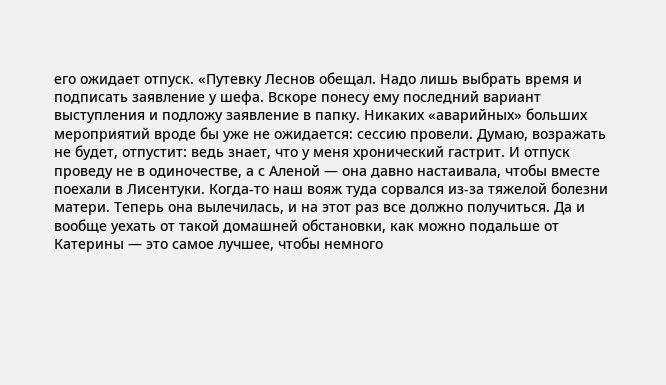его ожидает отпуск. «Путевку Леснов обещал. Надо лишь выбрать время и подписать заявление у шефа. Вскоре понесу ему последний вариант выступления и подложу заявление в папку. Никаких «аварийных» больших мероприятий вроде бы уже не ожидается: сессию провели. Думаю, возражать не будет, отпустит: ведь знает, что у меня хронический гастрит. И отпуск проведу не в одиночестве, а с Аленой — она давно настаивала, чтобы вместе поехали в Лисентуки. Когда-то наш вояж туда сорвался из-за тяжелой болезни матери. Теперь она вылечилась, и на этот раз все должно получиться. Да и вообще уехать от такой домашней обстановки, как можно подальше от Катерины — это самое лучшее, чтобы немного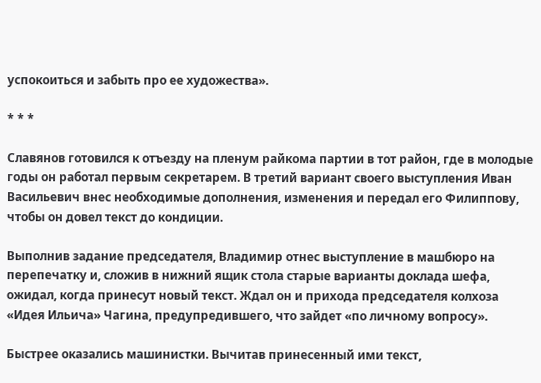успокоиться и забыть про ее художества».

* * *

Славянов готовился к отъезду на пленум райкома партии в тот район, где в молодые годы он работал первым секретарем. В третий вариант своего выступления Иван Васильевич внес необходимые дополнения, изменения и передал его Филиппову, чтобы он довел текст до кондиции.

Выполнив задание председателя, Владимир отнес выступление в машбюро на перепечатку и, сложив в нижний ящик стола старые варианты доклада шефа, ожидал, когда принесут новый текст. Ждал он и прихода председателя колхоза «Идея Ильича» Чагина, предупредившего, что зайдет «по личному вопросу».

Быстрее оказались машинистки. Вычитав принесенный ими текст,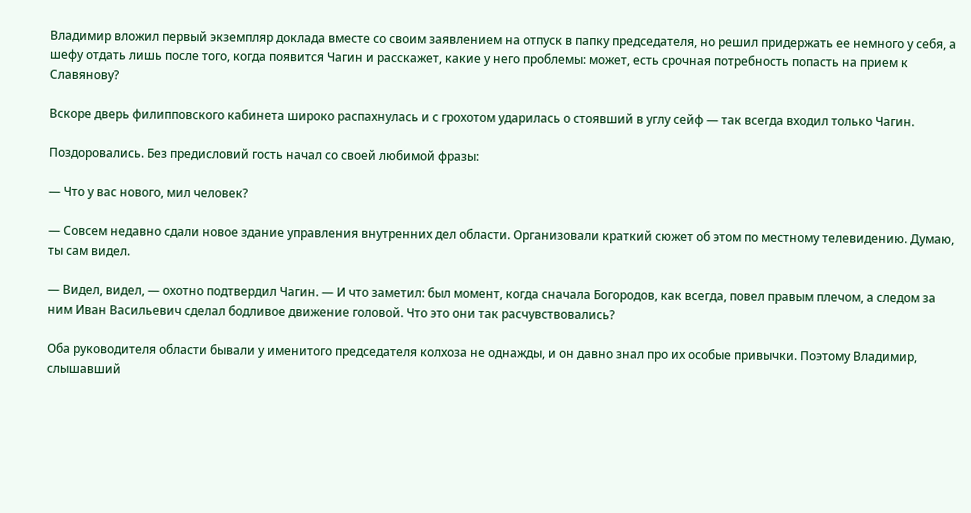Владимир вложил первый экземпляр доклада вместе со своим заявлением на отпуск в папку председателя, но решил придержать ее немного у себя, а шефу отдать лишь после того, когда появится Чагин и расскажет, какие у него проблемы: может, есть срочная потребность попасть на прием к Славянову?

Вскоре дверь филипповского кабинета широко распахнулась и с грохотом ударилась о стоявший в углу сейф — так всегда входил только Чагин.

Поздоровались. Без предисловий гость начал со своей любимой фразы:

— Что у вас нового, мил человек?

— Совсем недавно сдали новое здание управления внутренних дел области. Организовали краткий сюжет об этом по местному телевидению. Думаю, ты сам видел.

— Видел, видел, — охотно подтвердил Чагин. — И что заметил: был момент, когда сначала Богородов, как всегда, повел правым плечом, а следом за ним Иван Васильевич сделал бодливое движение головой. Что это они так расчувствовались?

Оба руководителя области бывали у именитого председателя колхоза не однажды, и он давно знал про их особые привычки. Поэтому Владимир, слышавший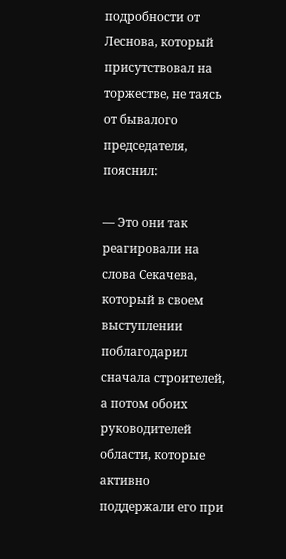подробности от Леснова, который присутствовал на торжестве, не таясь от бывалого председателя, пояснил:

— Это они так реагировали на слова Секачева, который в своем выступлении поблагодарил сначала строителей, а потом обоих руководителей области, которые активно поддержали его при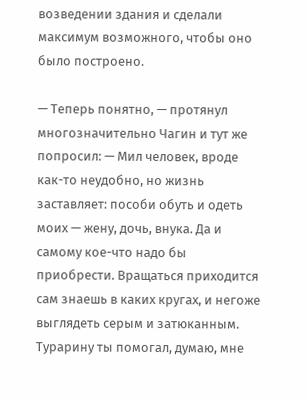возведении здания и сделали максимум возможного, чтобы оно было построено.

— Теперь понятно, — протянул многозначительно Чагин и тут же попросил: — Мил человек, вроде как-то неудобно, но жизнь заставляет: пособи обуть и одеть моих — жену, дочь, внука. Да и самому кое-что надо бы приобрести. Вращаться приходится сам знаешь в каких кругах, и негоже выглядеть серым и затюканным. Турарину ты помогал, думаю, мне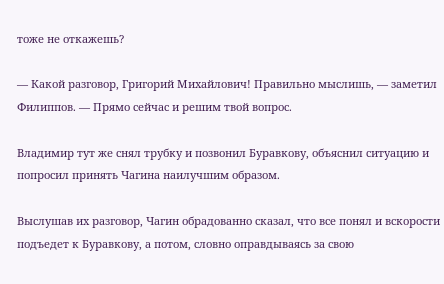тоже не откажешь?

— Какой разговор, Григорий Михайлович! Правильно мыслишь, — заметил Филиппов. — Прямо сейчас и решим твой вопрос.

Владимир тут же снял трубку и позвонил Буравкову, объяснил ситуацию и попросил принять Чагина наилучшим образом.

Выслушав их разговор, Чагин обрадованно сказал, что все понял и вскорости подъедет к Буравкову, а потом, словно оправдываясь за свою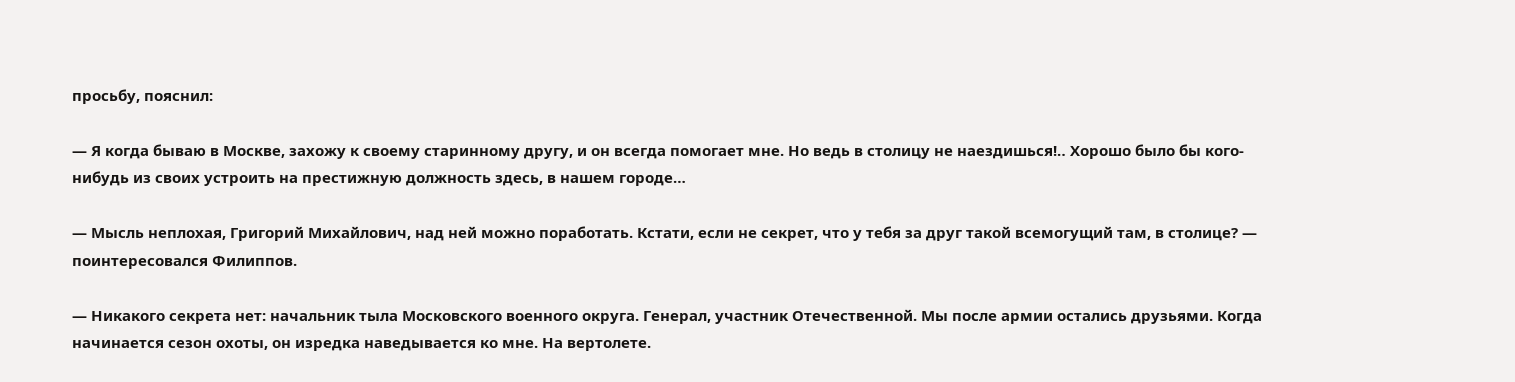просьбу, пояснил:

— Я когда бываю в Москве, захожу к своему старинному другу, и он всегда помогает мне. Но ведь в столицу не наездишься!‥ Хорошо было бы кого-нибудь из своих устроить на престижную должность здесь, в нашем городе…

— Мысль неплохая, Григорий Михайлович, над ней можно поработать. Кстати, если не секрет, что у тебя за друг такой всемогущий там, в столице? — поинтересовался Филиппов.

— Никакого секрета нет: начальник тыла Московского военного округа. Генерал, участник Отечественной. Мы после армии остались друзьями. Когда начинается сезон охоты, он изредка наведывается ко мне. На вертолете.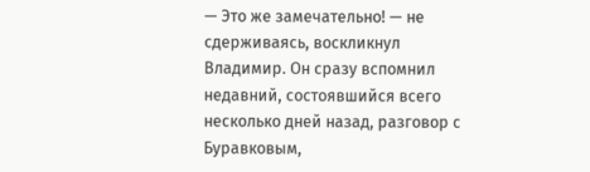— Это же замечательно! — не сдерживаясь, воскликнул Владимир. Он сразу вспомнил недавний, состоявшийся всего несколько дней назад, разговор с Буравковым,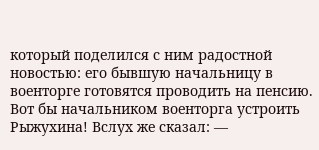который поделился с ним радостной новостью: его бывшую начальницу в военторге готовятся проводить на пенсию. Вот бы начальником военторга устроить Рыжухина! Вслух же сказал: —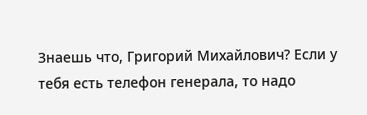Знаешь что, Григорий Михайлович? Если у тебя есть телефон генерала, то надо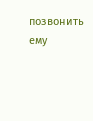позвонить ему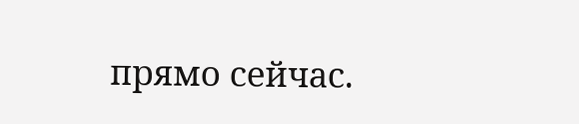прямо сейчас.